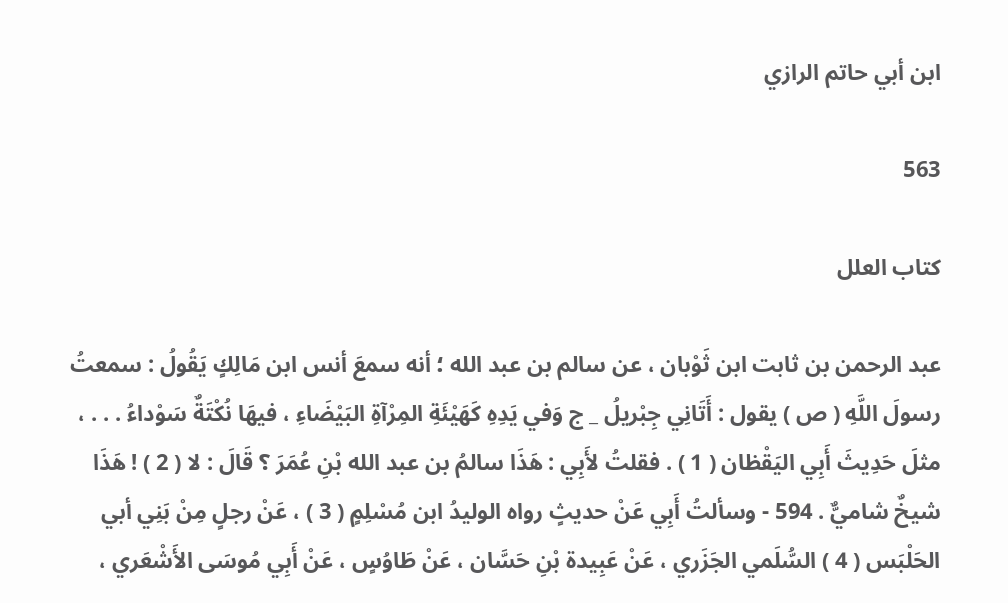ابن أبي حاتم الرازي

563

كتاب العلل

عبد الرحمن بن ثابت ابن ثَوْبان ، عن سالم بن عبد الله ؛ أنه سمعَ أنس ابن مَالِكٍ يَقُولُ : سمعتُ رسولَ اللَّهِ ( ص ) يقول : أَتَانِي جِبْريلُ _ ج وَفي يَدِهِ كَهَيْئَةِ المِرْآةِ البَيْضَاءِ ، فيهَا نُكْتَةٌ سَوْداءُ . . . ، مثلَ حَدِيثَ أَبِي اليَقْظان ( 1 ) . فقلتُ لأَبِي : هَذَا سالمُ بن عبد الله بْنِ عُمَرَ ؟ قَالَ : لا ( 2 ) ! هَذَا شيخٌ شاميٌّ . 594 - وسألتُ أَبِي عَنْ حديثٍ رواه الوليدُ ابن مُسْلِمٍ ( 3 ) ، عَنْ رجلٍ مِنْ بَنِي أبي الحَلْبَس ( 4 ) السُّلَمي الجَزَري ، عَنْ عَبِيدة بْنِ حَسَّان ، عَنْ طَاوُسٍ ، عَنْ أَبِي مُوسَى الأَشْعَري ،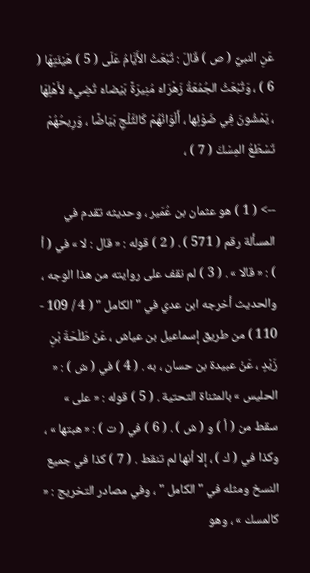عَنِ النبيِّ ( ص ) قَالَ : تُبْعَثُ الأَيَّامُ عَلَى ( 5 ) هَيْئَتِهَا ( 6 ) ، وَتُبْعَثُ الجُمُعَةُ زَهْرَاءَ مُنِيرَةً بَيْضاءَ تُضِيءُ لأَهْلِهَا ، يَمْشُونَ فِي ضَوْئِها ، أَلْوَانُهُمْ كَالثَّلْجِ بَيَاضًا ، وَرِيحُهُمْ تَسْطَعُ المِسْكَ ( 7 ) ،

--> ( 1 ) هو عثمان بن عُمَير ، وحديثه تقدم في المسألة رقم ( 571 ) . ( 2 ) قوله : « قال : لا » في ( أ ) : « قالا » . ( 3 ) لم نقف على روايته من هذا الوجه ، والحديث أخرجه ابن عدي في " الكامل " ( 4 / 109 - 110 ) من طريق إسماعيل بن عياش ، عَنْ طَلْحَةَ بْنِ زَيْدٍ ، عَنْ عبيدة بن حسان ، به . ( 4 ) في ( ش ) : « الحليس » بالمثناة التحتية . ( 5 ) قوله : « على » سقط من ( أ ) و ( ش ) . ( 6 ) في ( ت ) : « هبتها » ، وكذا في ( ك ) ، إلا أنها لم تنقط . ( 7 ) كذا في جميع النسخ ومثله في " الكامل " ، وفي مصادر التخريج : « كالمسك » ، وهو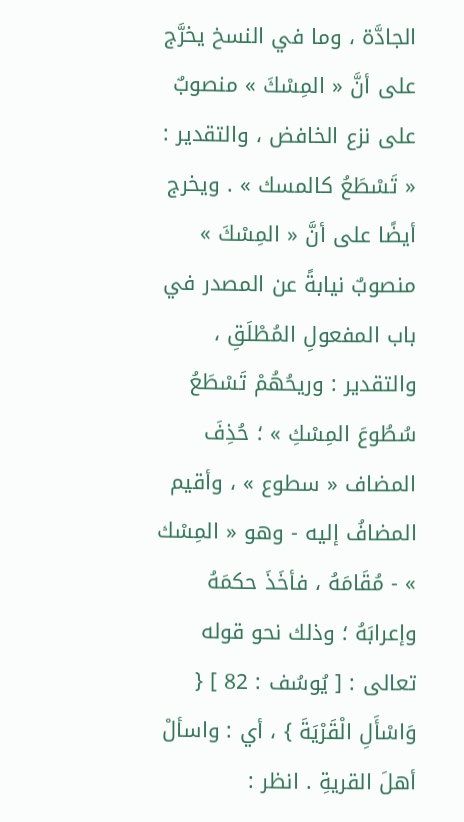الجادَّة ، وما في النسخ يخرَّج على أنَّ « المِسْكَ » منصوبٌ على نزع الخافض ، والتقدير : « تَسْطَعُ كالمسك » . ويخرج أيضًا على أنَّ « المِسْكَ » منصوبٌ نيابةً عن المصدر في باب المفعولِ المُطْلَقِ ، والتقدير : وريحُهُمْ تَسْطَعُ سُطُوعَ المِسْكِ » ؛ حُذِفَ المضاف « سطوع » ، وأقيم المضافُ إليه - وهو « المِسْك » - مُقَامَهُ ، فأخَذَ حكمَهُ وإعرابَهُ ؛ وذلك نحو قوله تعالى : [ يُوسُف : 82 ] { وَاسْأَلِ الْقَرْيَةَ } ، أي : واسألْ أهلَ القريةِ . انظر :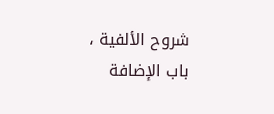شروح الألفية ، باب الإضافة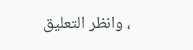، وانظر التعليق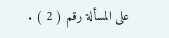على المسألة رقم ( 2 ) .